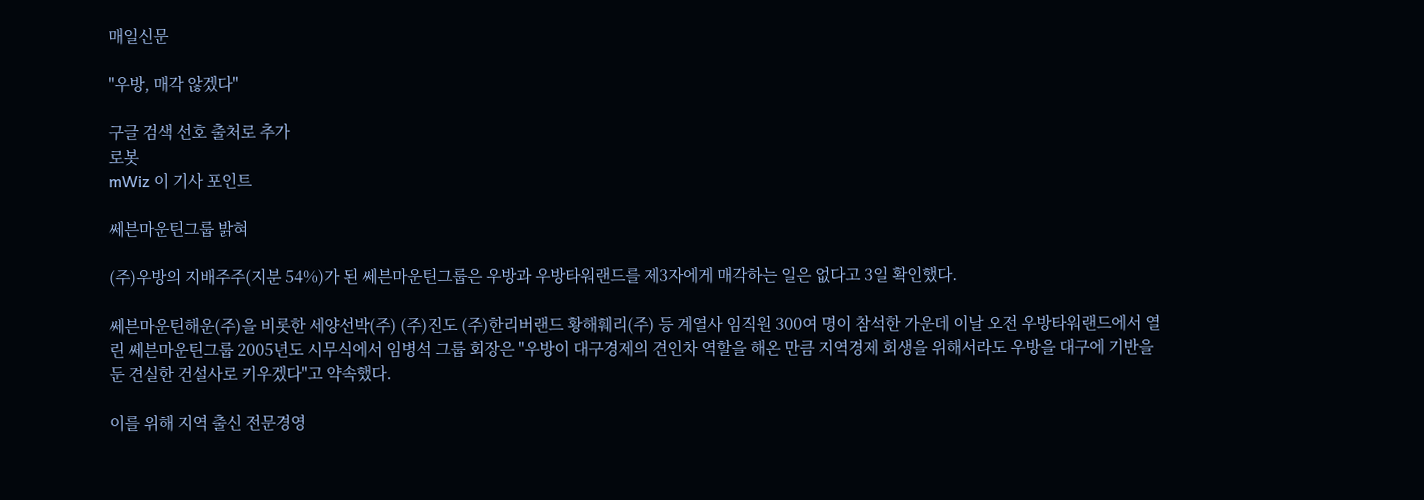매일신문

"우방, 매각 않겠다"

구글 검색 선호 출처로 추가
로봇
mWiz 이 기사 포인트

쎄븐마운틴그룹 밝혀

(주)우방의 지배주주(지분 54%)가 된 쎄븐마운틴그룹은 우방과 우방타워랜드를 제3자에게 매각하는 일은 없다고 3일 확인했다.

쎄븐마운틴해운(주)을 비롯한 세양선박(주) (주)진도 (주)한리버랜드 황해훼리(주) 등 계열사 임직원 300여 명이 참석한 가운데 이날 오전 우방타워랜드에서 열린 쎄븐마운틴그룹 2005년도 시무식에서 임병석 그룹 회장은 "우방이 대구경제의 견인차 역할을 해온 만큼 지역경제 회생을 위해서라도 우방을 대구에 기반을 둔 견실한 건설사로 키우겠다"고 약속했다.

이를 위해 지역 출신 전문경영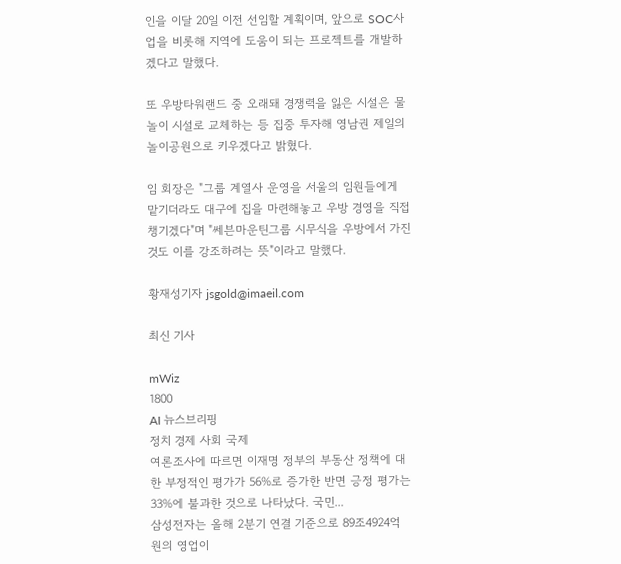인을 이달 20일 이전 선임할 계획이며, 앞으로 SOC사업을 비롯해 지역에 도움이 되는 프로젝트를 개발하겠다고 말했다.

또 우방타워랜드 중 오래돼 경쟁력을 잃은 시설은 물놀이 시설로 교체하는 등 집중 투자해 영남권 제일의 놀이공원으로 키우겠다고 밝혔다.

임 회장은 "그룹 계열사 운영을 서울의 임원들에게 맡기더라도 대구에 집을 마련해놓고 우방 경영을 직접 챙기겠다"며 "쎄븐마운틴그룹 시무식을 우방에서 가진 것도 이를 강조하려는 뜻"이라고 말했다.

황재성기자 jsgold@imaeil.com

최신 기사

mWiz
1800
AI 뉴스브리핑
정치 경제 사회 국제
여론조사에 따르면 이재명 정부의 부동산 정책에 대한 부정적인 평가가 56%로 증가한 반면 긍정 평가는 33%에 불과한 것으로 나타났다. 국민...
삼성전자는 올해 2분기 연결 기준으로 89조4924억 원의 영업이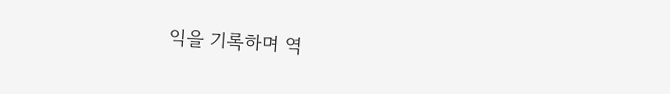익을 기록하며 역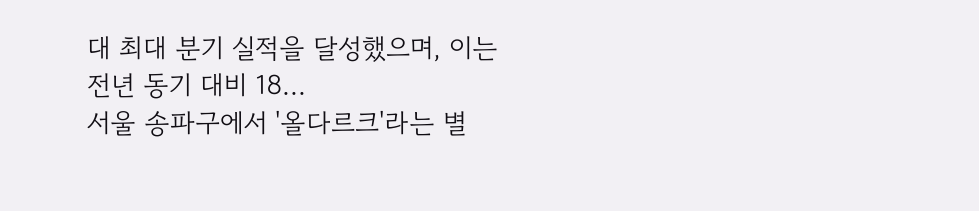대 최대 분기 실적을 달성했으며, 이는 전년 동기 대비 18...
서울 송파구에서 '올다르크'라는 별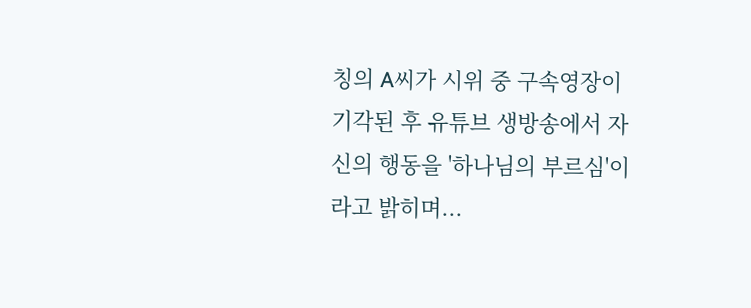칭의 A씨가 시위 중 구속영장이 기각된 후 유튜브 생방송에서 자신의 행동을 '하나님의 부르심'이라고 밝히며...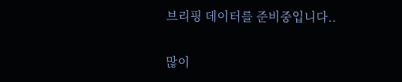브리핑 데이터를 준비중입니다..

많이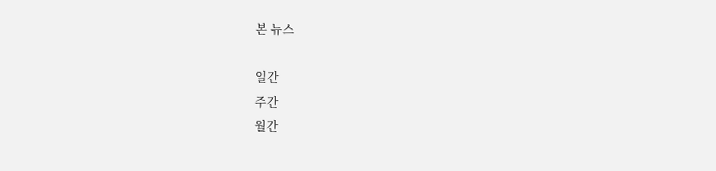본 뉴스

일간
주간
월간